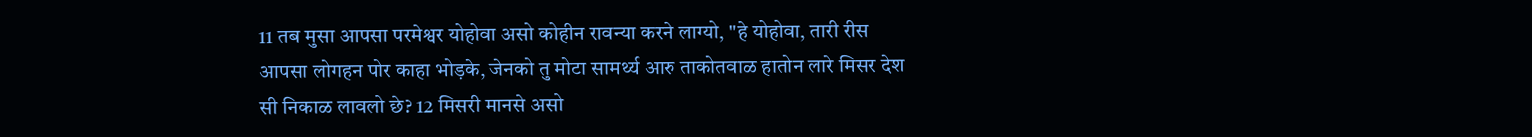11 तब मुसा आपसा परमेश्वर योहोवा असो कोहीन रावन्या करने लाग्यो, "हे योहोवा, तारी रीस आपसा लोगहन पोर काहा भोड़के, जेनको तु मोटा सामर्थ्य आरु ताकोतवाळ हातोन लारे मिसर देश सी निकाळ लावलो छे? 12 मिसरी मानसे असो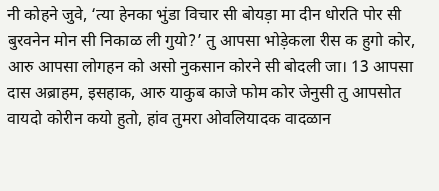नी कोहने जुवे, ‘त्या हेनका भुंडा विचार सी बोयड़ा मा दीन धोरति पोर सी बुरवनेन मोन सी निकाळ ली गुयो?’ तु आपसा भोड़ेकला रीस क हुगो कोर, आरु आपसा लोगहन को असो नुकसान कोरने सी बोदली जा। 13 आपसा दास अब्राहम, इसहाक, आरु याकुब काजे फोम कोर जेनुसी तु आपसोत वायदो कोरीन कयो हुतो, हांव तुमरा ओवलियादक वादळान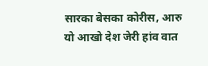सारका बेसका कोरीस, आरु यो आखो देश जेरी हांव वात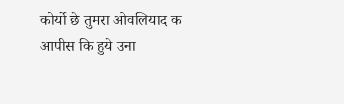कोर्यो छे तुमरा ओवलियाद क आपीस कि हुये उना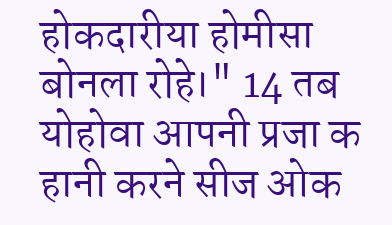होकदारीया होमीसा बोनला रोहे।" 14 तब योहोवा आपनी प्रजा क हानी करने सीज ओक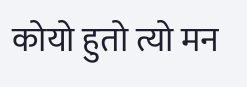कोयो हुतो त्यो मन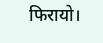फिरायो।